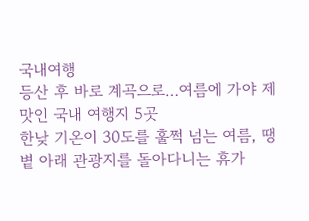국내여행
등산 후 바로 계곡으로…여름에 가야 제맛인 국내 여행지 5곳
한낮 기온이 30도를 훌쩍 넘는 여름, 땡볕 아래 관광지를 돌아다니는 휴가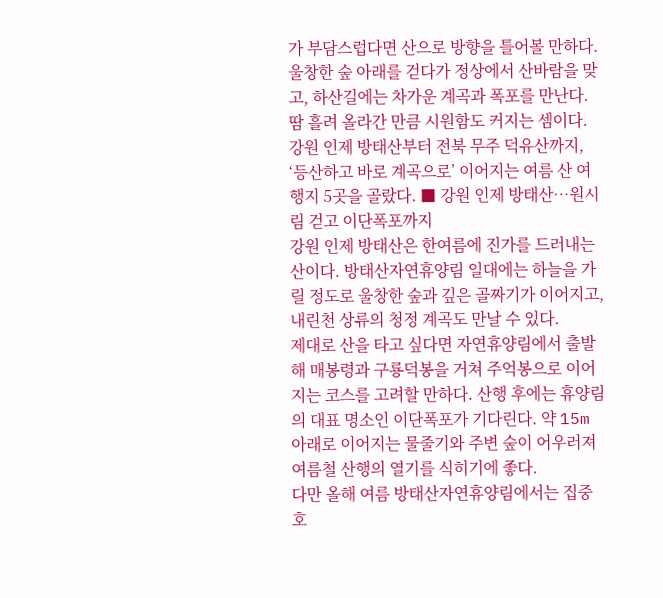가 부담스럽다면 산으로 방향을 틀어볼 만하다. 울창한 숲 아래를 걷다가 정상에서 산바람을 맞고, 하산길에는 차가운 계곡과 폭포를 만난다. 땀 흘려 올라간 만큼 시원함도 커지는 셈이다. 강원 인제 방태산부터 전북 무주 덕유산까지, ‘등산하고 바로 계곡으로’ 이어지는 여름 산 여행지 5곳을 골랐다. ■ 강원 인제 방태산…원시림 걷고 이단폭포까지
강원 인제 방태산은 한여름에 진가를 드러내는 산이다. 방태산자연휴양림 일대에는 하늘을 가릴 정도로 울창한 숲과 깊은 골짜기가 이어지고, 내린천 상류의 청정 계곡도 만날 수 있다.
제대로 산을 타고 싶다면 자연휴양림에서 출발해 매봉령과 구룡덕봉을 거쳐 주억봉으로 이어지는 코스를 고려할 만하다. 산행 후에는 휴양림의 대표 명소인 이단폭포가 기다린다. 약 15m 아래로 이어지는 물줄기와 주변 숲이 어우러져 여름철 산행의 열기를 식히기에 좋다.
다만 올해 여름 방태산자연휴양림에서는 집중호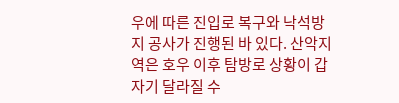우에 따른 진입로 복구와 낙석방지 공사가 진행된 바 있다. 산악지역은 호우 이후 탐방로 상황이 갑자기 달라질 수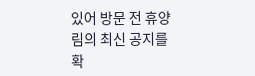있어 방문 전 휴양림의 최신 공지를 확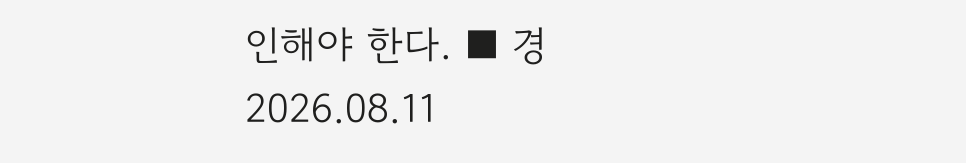인해야 한다. ■ 경
2026.08.11